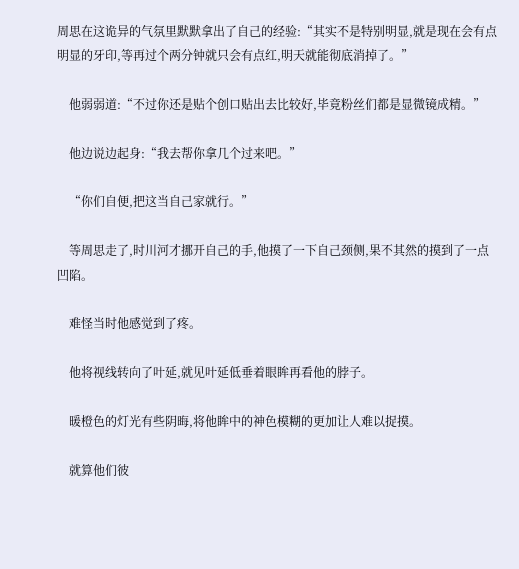周思在这诡异的气氛里默默拿出了自己的经验:“其实不是特别明显,就是现在会有点明显的牙印,等再过个两分钟就只会有点红,明天就能彻底消掉了。”

    他弱弱道:“不过你还是贴个创口贴出去比较好,毕竟粉丝们都是显微镜成精。”

    他边说边起身:“我去帮你拿几个过来吧。”

    “你们自便,把这当自己家就行。”

    等周思走了,时川河才挪开自己的手,他摸了一下自己颈侧,果不其然的摸到了一点凹陷。

    难怪当时他感觉到了疼。

    他将视线转向了叶延,就见叶延低垂着眼眸再看他的脖子。

    暖橙色的灯光有些阴晦,将他眸中的神色模糊的更加让人难以捉摸。

    就算他们彼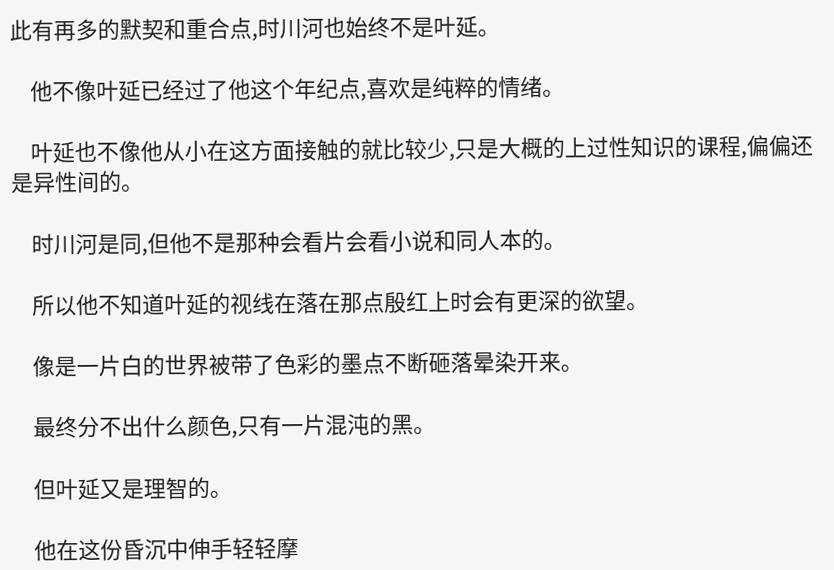此有再多的默契和重合点,时川河也始终不是叶延。

    他不像叶延已经过了他这个年纪点,喜欢是纯粹的情绪。

    叶延也不像他从小在这方面接触的就比较少,只是大概的上过性知识的课程,偏偏还是异性间的。

    时川河是同,但他不是那种会看片会看小说和同人本的。

    所以他不知道叶延的视线在落在那点殷红上时会有更深的欲望。

    像是一片白的世界被带了色彩的墨点不断砸落晕染开来。

    最终分不出什么颜色,只有一片混沌的黑。

    但叶延又是理智的。

    他在这份昏沉中伸手轻轻摩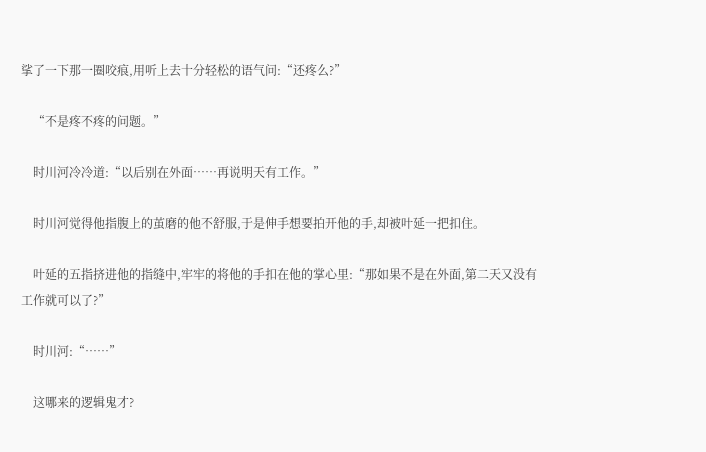挲了一下那一圈咬痕,用听上去十分轻松的语气问:“还疼么?”

    “不是疼不疼的问题。”

    时川河冷冷道:“以后别在外面……再说明天有工作。”

    时川河觉得他指腹上的茧磨的他不舒服,于是伸手想要拍开他的手,却被叶延一把扣住。

    叶延的五指挤进他的指缝中,牢牢的将他的手扣在他的掌心里:“那如果不是在外面,第二天又没有工作就可以了?”

    时川河:“……”

    这哪来的逻辑鬼才?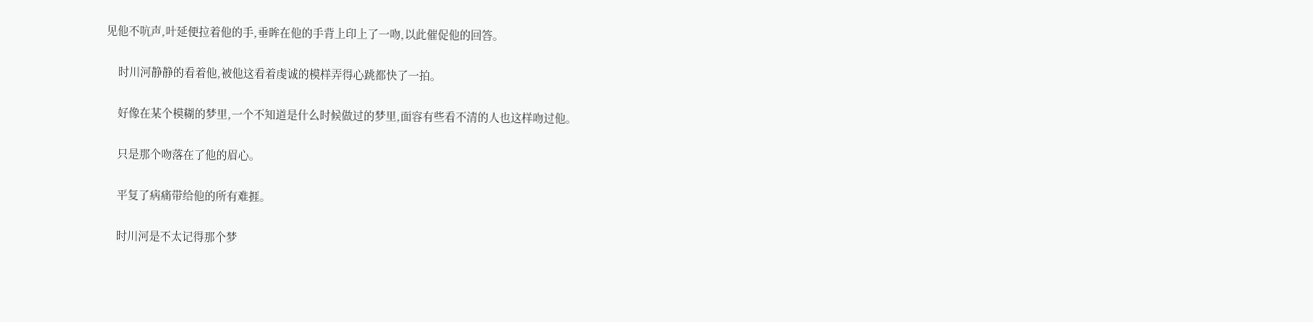见他不吭声,叶延便拉着他的手,垂眸在他的手背上印上了一吻,以此催促他的回答。

    时川河静静的看着他,被他这看着虔诚的模样弄得心跳都快了一拍。

    好像在某个模糊的梦里,一个不知道是什么时候做过的梦里,面容有些看不清的人也这样吻过他。

    只是那个吻落在了他的眉心。

    平复了病痛带给他的所有难捱。

    时川河是不太记得那个梦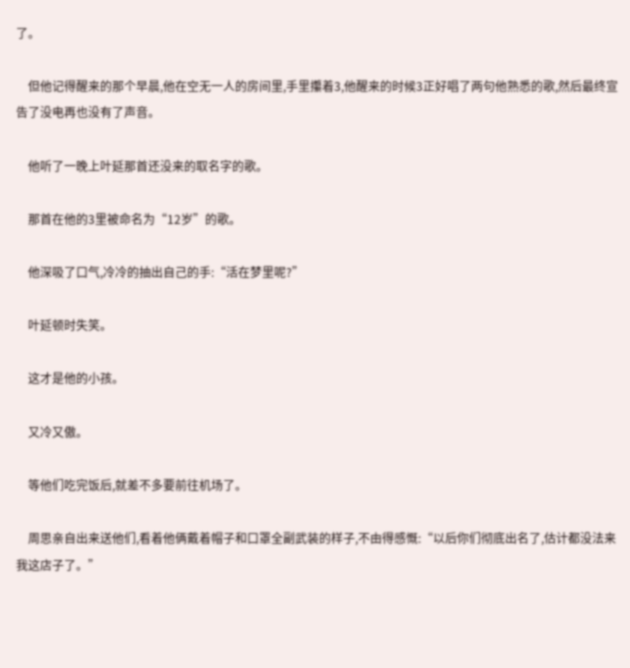了。

    但他记得醒来的那个早晨,他在空无一人的房间里,手里攥着3,他醒来的时候3正好唱了两句他熟悉的歌,然后最终宣告了没电再也没有了声音。

    他听了一晚上叶延那首还没来的取名字的歌。

    那首在他的3里被命名为“12岁”的歌。

    他深吸了口气,冷冷的抽出自己的手:“活在梦里呢?”

    叶延顿时失笑。

    这才是他的小孩。

    又冷又傲。

    等他们吃完饭后,就差不多要前往机场了。

    周思亲自出来送他们,看着他俩戴着帽子和口罩全副武装的样子,不由得感慨:“以后你们彻底出名了,估计都没法来我这店子了。”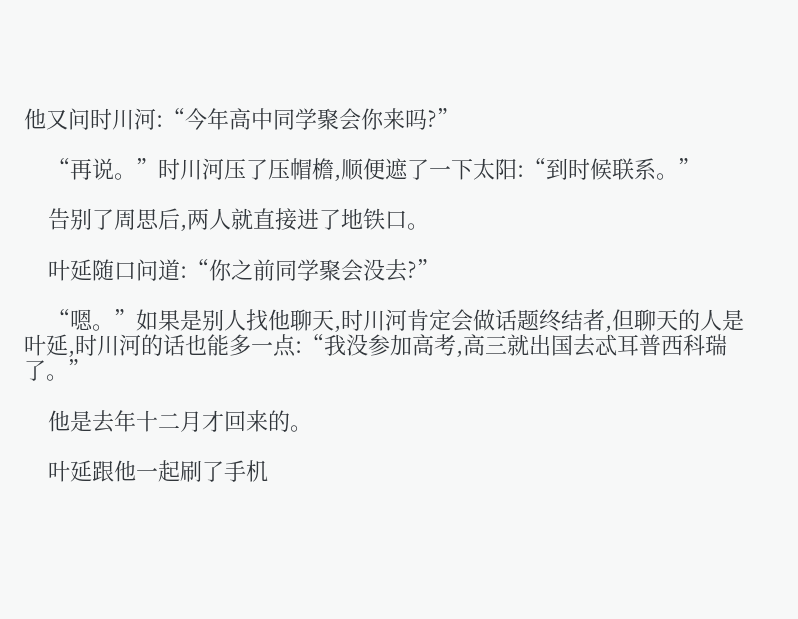他又问时川河:“今年高中同学聚会你来吗?”

    “再说。”时川河压了压帽檐,顺便遮了一下太阳:“到时候联系。”

    告别了周思后,两人就直接进了地铁口。

    叶延随口问道:“你之前同学聚会没去?”

    “嗯。”如果是别人找他聊天,时川河肯定会做话题终结者,但聊天的人是叶延,时川河的话也能多一点:“我没参加高考,高三就出国去忒耳普西科瑞了。”

    他是去年十二月才回来的。

    叶延跟他一起刷了手机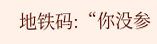地铁码:“你没参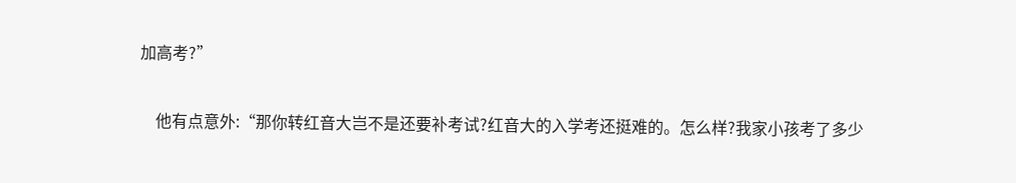加高考?”

    他有点意外:“那你转红音大岂不是还要补考试?红音大的入学考还挺难的。怎么样?我家小孩考了多少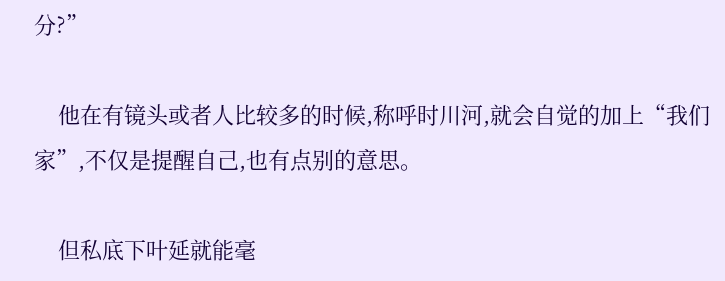分?”

    他在有镜头或者人比较多的时候,称呼时川河,就会自觉的加上“我们家”,不仅是提醒自己,也有点别的意思。

    但私底下叶延就能毫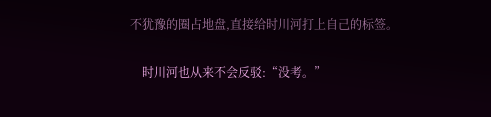不犹豫的圈占地盘,直接给时川河打上自己的标签。

    时川河也从来不会反驳:“没考。”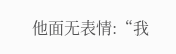他面无表情:“我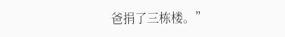爸捐了三栋楼。”